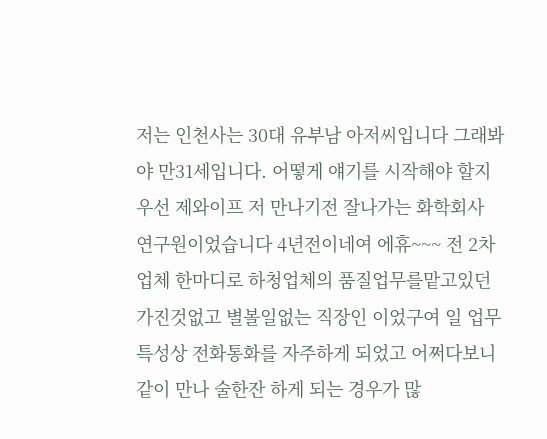저는 인천사는 30대 유부남 아저씨입니다 그래봐야 만31세입니다. 어떻게 얘기를 시작해야 할지 우선 제와이프 저 만나기전 잘나가는 화학회사 연구원이었습니다 4년전이네여 에휴~~~ 전 2차업체 한마디로 하청업체의 품질업무를맡고있던 가진것없고 별볼일없는 직장인 이었구여 일 업무특성상 전화통화를 자주하게 되었고 어쩌다보니 같이 만나 술한잔 하게 되는 경우가 많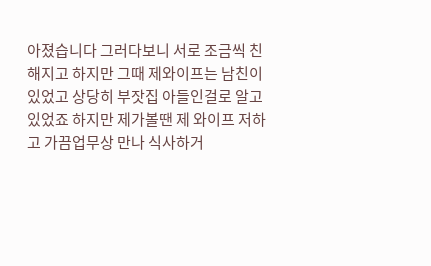아졌습니다 그러다보니 서로 조금씩 친해지고 하지만 그때 제와이프는 남친이있었고 상당히 부잣집 아들인걸로 알고있었죠 하지만 제가볼땐 제 와이프 저하고 가끔업무상 만나 식사하거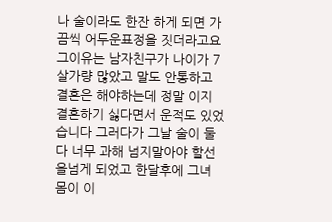나 술이라도 한잔 하게 되면 가끔씩 어두운표정을 짓더라고요 그이유는 남자친구가 나이가 7살가량 많았고 말도 안통하고 결혼은 해야하는데 정말 이지 결혼하기 싫다면서 운적도 있었습니다 그러다가 그날 술이 둘다 너무 과해 넘지말아야 할선을넘게 되었고 한달후에 그녀 몸이 이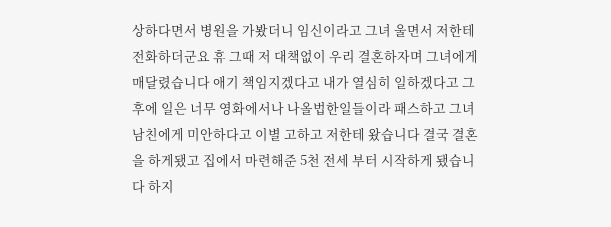상하다면서 병원을 가봤더니 임신이라고 그녀 울면서 저한테 전화하더군요 휴 그때 저 대책없이 우리 결혼하자며 그녀에게 매달렸습니다 애기 책임지겠다고 내가 열심히 일하겠다고 그후에 일은 너무 영화에서나 나올법한일들이라 패스하고 그녀 남친에게 미안하다고 이별 고하고 저한테 왔습니다 결국 결혼을 하게됐고 집에서 마련해준 5천 전세 부터 시작하게 됐습니다 하지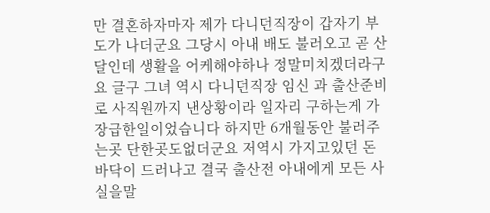만 결혼하자마자 제가 다니던직장이 갑자기 부도가 나더군요 그당시 아내 배도 불러오고 곧 산달인데 생활을 어케해야하나 정말미치겠더라구요 글구 그녀 역시 다니던직장 임신 과 출산준비로 사직원까지 낸상황이라 일자리 구하는게 가장급한일이었습니다 하지만 6개월동안 불러주는곳 단한곳도없더군요 저역시 가지고있던 돈 바닥이 드러나고 결국 출산전 아내에게 모든 사실을말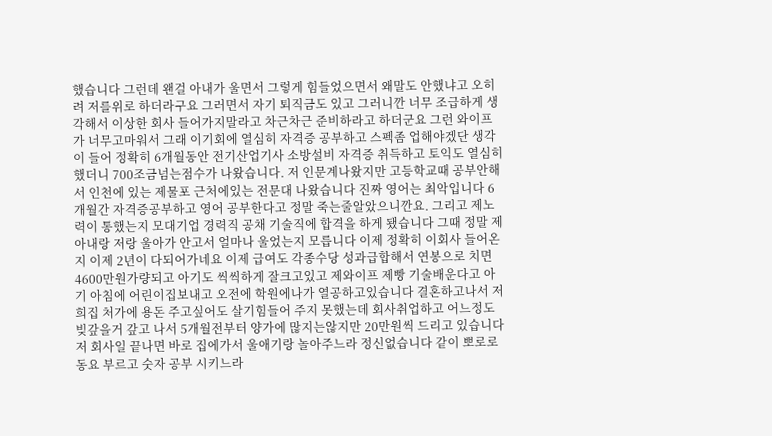했습니다 그런데 왠걸 아내가 울면서 그렇게 힘들었으면서 왜말도 안했냐고 오히려 저를위로 하더라구요 그러면서 자기 퇴직금도 있고 그러니깐 너무 조급하게 생각해서 이상한 회사 들어가지말라고 차근차근 준비하라고 하더군요 그런 와이프가 너무고마워서 그래 이기회에 열심히 자격증 공부하고 스펙좀 업해야겠단 생각이 들어 정확히 6개월동안 전기산업기사 소방설비 자격증 취득하고 토익도 열심히했더니 700조금넘는점수가 나왔습니다. 저 인문계나왔지만 고등학교때 공부안해서 인천에 있는 제물포 근처에있는 전문대 나왔습니다 진짜 영어는 최악입니다 6개월간 자격증공부하고 영어 공부한다고 정말 죽는줄알았으니깐요. 그리고 제노력이 통했는지 모대기업 경력직 공채 기술직에 합격을 하게 됐습니다 그때 정말 제아내랑 저랑 울아가 안고서 얼마나 울었는지 모릅니다 이제 정확히 이회사 들어온지 이제 2년이 다되어가네요 이제 급여도 각종수당 성과급합해서 연봉으로 치면 4600만원가량되고 아기도 씩씩하게 잘크고있고 제와이프 제빵 기술배운다고 아기 아침에 어린이집보내고 오전에 학원에나가 열공하고있습니다 결혼하고나서 저희집 처가에 용돈 주고싶어도 살기힘들어 주지 못했는데 회사취업하고 어느정도 빚갚을거 갚고 나서 5개월전부터 양가에 많지는않지만 20만원씩 드리고 있습니다 저 회사일 끝나면 바로 집에가서 울애기랑 놀아주느라 정신없습니다 같이 뽀로로 동요 부르고 숫자 공부 시키느라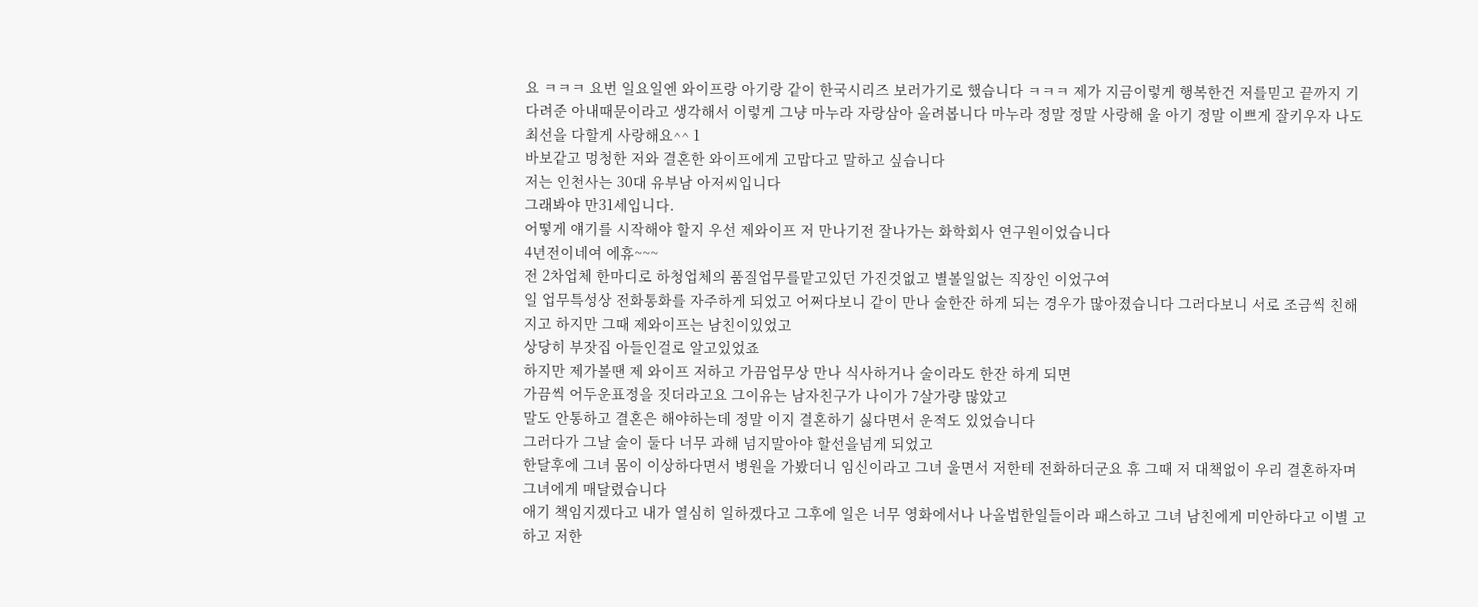요 ㅋㅋㅋ 요번 일요일엔 와이프랑 아기랑 같이 한국시리즈 보러가기로 했습니다 ㅋㅋㅋ 제가 지금이렇게 행복한건 저를믿고 끝까지 기다려준 아내때문이라고 생각해서 이렇게 그냥 마누라 자랑삼아 올려봅니다 마누라 정말 정말 사랑해 울 아기 정말 이쁘게 잘키우자 나도 최선을 다할게 사랑해요^^ 1
바보같고 멍청한 저와 결혼한 와이프에게 고맙다고 말하고 싶습니다
저는 인천사는 30대 유부남 아저씨입니다
그래봐야 만31세입니다.
어떻게 얘기를 시작해야 할지 우선 제와이프 저 만나기전 잘나가는 화학회사 연구원이었습니다
4년전이네여 에휴~~~
전 2차업체 한마디로 하청업체의 품질업무를맡고있던 가진것없고 별볼일없는 직장인 이었구여
일 업무특성상 전화통화를 자주하게 되었고 어쩌다보니 같이 만나 술한잔 하게 되는 경우가 많아졌습니다 그러다보니 서로 조금씩 친해지고 하지만 그때 제와이프는 남친이있었고
상당히 부잣집 아들인걸로 알고있었죠
하지만 제가볼땐 제 와이프 저하고 가끔업무상 만나 식사하거나 술이라도 한잔 하게 되면
가끔씩 어두운표정을 짓더라고요 그이유는 남자친구가 나이가 7살가량 많았고
말도 안통하고 결혼은 해야하는데 정말 이지 결혼하기 싫다면서 운적도 있었습니다
그러다가 그날 술이 둘다 너무 과해 넘지말아야 할선을넘게 되었고
한달후에 그녀 몸이 이상하다면서 병원을 가봤더니 임신이라고 그녀 울면서 저한테 전화하더군요 휴 그때 저 대책없이 우리 결혼하자며 그녀에게 매달렸습니다
애기 책임지겠다고 내가 열심히 일하겠다고 그후에 일은 너무 영화에서나 나올법한일들이라 패스하고 그녀 남친에게 미안하다고 이별 고하고 저한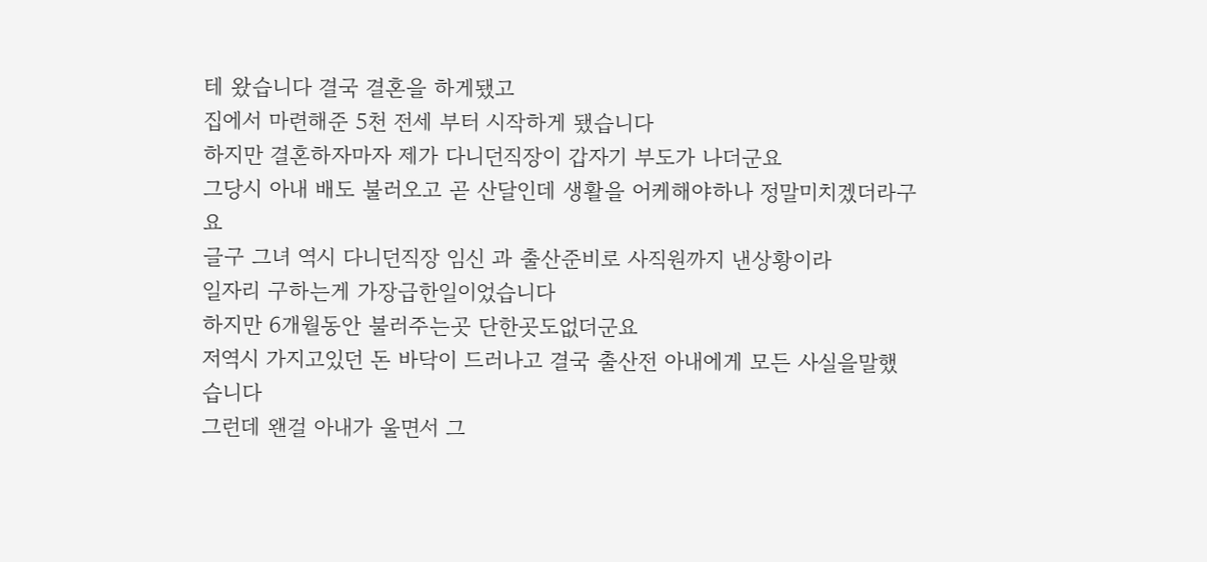테 왔습니다 결국 결혼을 하게됐고
집에서 마련해준 5천 전세 부터 시작하게 됐습니다
하지만 결혼하자마자 제가 다니던직장이 갑자기 부도가 나더군요
그당시 아내 배도 불러오고 곧 산달인데 생활을 어케해야하나 정말미치겠더라구요
글구 그녀 역시 다니던직장 임신 과 출산준비로 사직원까지 낸상황이라
일자리 구하는게 가장급한일이었습니다
하지만 6개월동안 불러주는곳 단한곳도없더군요
저역시 가지고있던 돈 바닥이 드러나고 결국 출산전 아내에게 모든 사실을말했습니다
그런데 왠걸 아내가 울면서 그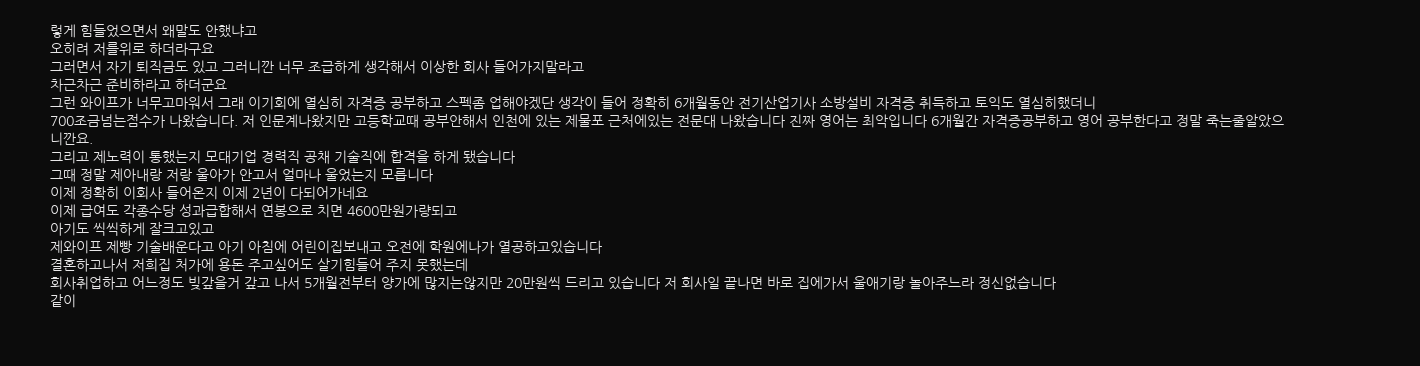렇게 힘들었으면서 왜말도 안했냐고
오히려 저를위로 하더라구요
그러면서 자기 퇴직금도 있고 그러니깐 너무 조급하게 생각해서 이상한 회사 들어가지말라고
차근차근 준비하라고 하더군요
그런 와이프가 너무고마워서 그래 이기회에 열심히 자격증 공부하고 스펙좀 업해야겠단 생각이 들어 정확히 6개월동안 전기산업기사 소방설비 자격증 취득하고 토익도 열심히했더니
700조금넘는점수가 나왔습니다. 저 인문계나왔지만 고등학교때 공부안해서 인천에 있는 제물포 근처에있는 전문대 나왔습니다 진짜 영어는 최악입니다 6개월간 자격증공부하고 영어 공부한다고 정말 죽는줄알았으니깐요.
그리고 제노력이 통했는지 모대기업 경력직 공채 기술직에 합격을 하게 됐습니다
그때 정말 제아내랑 저랑 울아가 안고서 얼마나 울었는지 모릅니다
이제 정확히 이회사 들어온지 이제 2년이 다되어가네요
이제 급여도 각종수당 성과급합해서 연봉으로 치면 4600만원가량되고
아기도 씩씩하게 잘크고있고
제와이프 제빵 기술배운다고 아기 아침에 어린이집보내고 오전에 학원에나가 열공하고있습니다
결혼하고나서 저희집 처가에 용돈 주고싶어도 살기힘들어 주지 못했는데
회사취업하고 어느정도 빚갚을거 갚고 나서 5개월전부터 양가에 많지는않지만 20만원씩 드리고 있습니다 저 회사일 끝나면 바로 집에가서 울애기랑 놀아주느라 정신없습니다
같이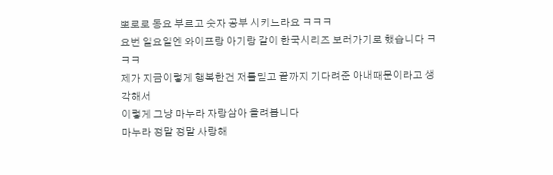뽀로로 동요 부르고 숫자 공부 시키느라요 ㅋㅋㅋ
요번 일요일엔 와이프랑 아기랑 같이 한국시리즈 보러가기로 했습니다 ㅋㅋㅋ
제가 지금이렇게 행복한건 저를믿고 끝까지 기다려준 아내때문이라고 생각해서
이렇게 그냥 마누라 자랑삼아 올려봅니다
마누라 정말 정말 사랑해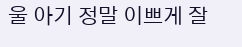울 아기 정말 이쁘게 잘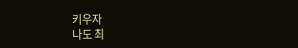키우자
나도 최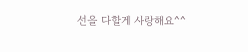선을 다할게 사랑해요^^